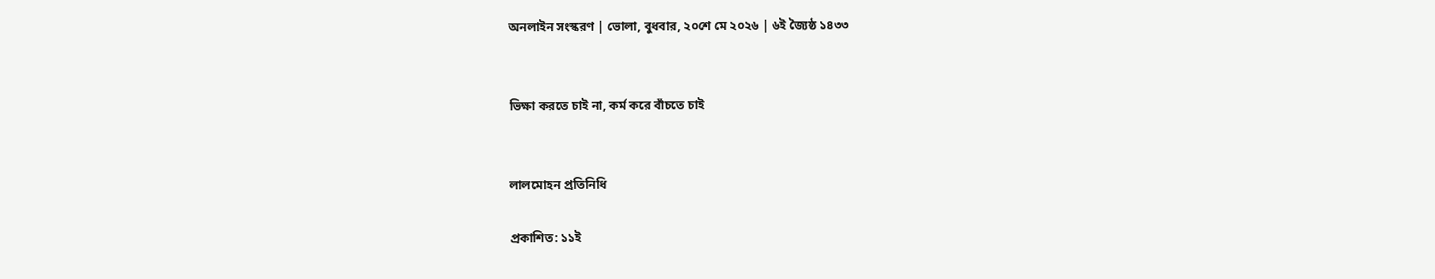অনলাইন সংস্করণ | ভোলা, বুধবার, ২০শে মে ২০২৬ | ৬ই জ্যৈষ্ঠ ১৪৩৩


ভিক্ষা করতে চাই না, কর্ম করে বাঁচতে চাই


লালমোহন প্রতিনিধি

প্রকাশিত: ১১ই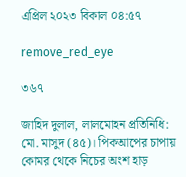এপ্রিল ২০২৩ বিকাল ০৪:৫৭

remove_red_eye

৩৬৭

জাহিদ দুলাল, লালমোহন প্রতিনিধি: মো. মাসুদ (৪৫)। পিকআপের চাপায় কোমর থেকে নিচের অংশ হাড়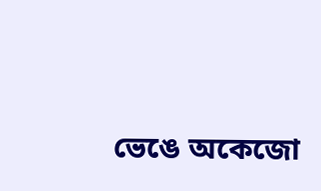ভেঙে অকেজো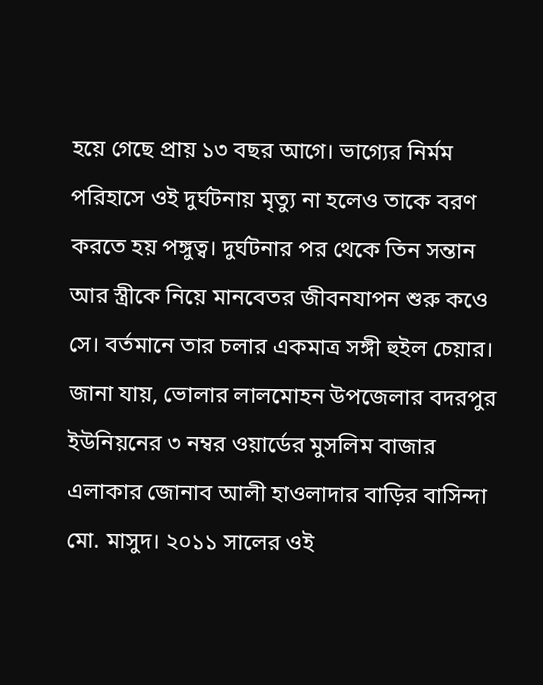হয়ে গেছে প্রায় ১৩ বছর আগে। ভাগ্যের নির্মম পরিহাসে ওই দুর্ঘটনায় মৃত্যু না হলেও তাকে বরণ করতে হয় পঙ্গুত্ব। দুর্ঘটনার পর থেকে তিন সন্তান আর স্ত্রীকে নিয়ে মানবেতর জীবনযাপন শুরু কওে সে। বর্তমানে তার চলার একমাত্র সঙ্গী হুইল চেয়ার।
জানা যায়, ভোলার লালমোহন উপজেলার বদরপুর ইউনিয়নের ৩ নম্বর ওয়ার্ডের মুসলিম বাজার এলাকার জোনাব আলী হাওলাদার বাড়ির বাসিন্দা মো. মাসুদ। ২০১১ সালের ওই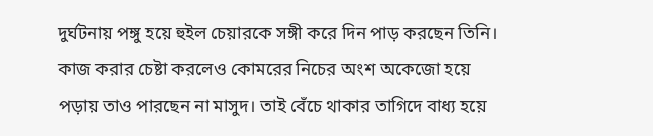দুর্ঘটনায় পঙ্গু হয়ে হুইল চেয়ারকে সঙ্গী করে দিন পাড় করছেন তিনি। কাজ করার চেষ্টা করলেও কোমরের নিচের অংশ অকেজো হয়ে পড়ায় তাও পারছেন না মাসুদ। তাই বেঁচে থাকার তাগিদে বাধ্য হয়ে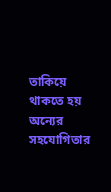তাকিয়ে থাকতে হয় অন্যের সহযোগিতার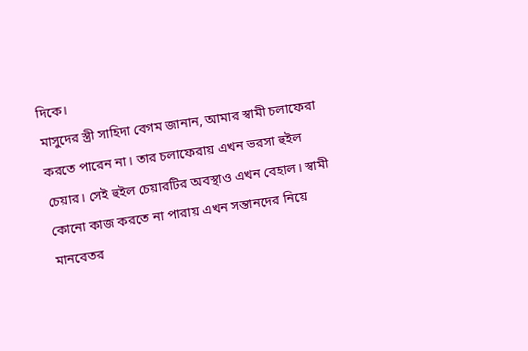দিকে।
মাসুদের স্ত্রী সাহিদা বেগম জানান, আমার স্বামী চলাফেরা করতে পারেন না। তার চলাফেরায় এখন ভরসা হুইল চেয়ার। সেই হুইল চেয়ারটির অবস্থাও এখন বেহাল। স্বামী কোনো কাজ করতে না পারায় এখন সন্তানদের নিয়ে মানবেতর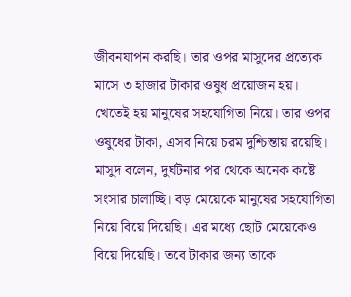জীবনযাপন করছি। তার ওপর মাসুদের প্রত্যেক মাসে ৩ হাজার টাকার ওষুধ প্রয়োজন হয়। খেতেই হয় মানুষের সহযোগিতা নিয়ে। তার ওপর ওষুধের টাকা, এসব নিয়ে চরম দুশ্চিন্তায় রয়েছি।
মাসুদ বলেন, দুর্ঘটনার পর থেকে অনেক কষ্টে সংসার চালাচ্ছি। বড় মেয়েকে মানুষের সহযোগিতা নিয়ে বিয়ে দিয়েছি। এর মধ্যে ছোট মেয়েকেও বিয়ে দিয়েছি। তবে টাকার জন্য তাকে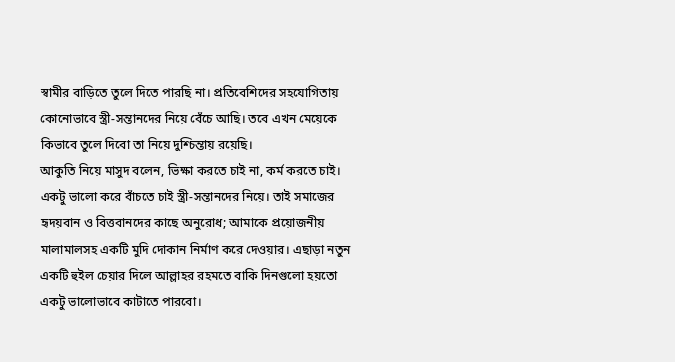স্বামীর বাড়িতে তুলে দিতে পারছি না। প্রতিবেশিদের সহযোগিতায় কোনোভাবে স্ত্রী-সন্তানদের নিয়ে বেঁচে আছি। তবে এখন মেয়েকে কিভাবে তুলে দিবো তা নিয়ে দুশ্চিন্তায় রয়েছি।
আকুতি নিয়ে মাসুদ বলেন, ভিক্ষা করতে চাই না, কর্ম করতে চাই। একটু ভালো করে বাঁচতে চাই স্ত্রী-সন্তানদের নিয়ে। তাই সমাজের হৃদয়বান ও বিত্তবানদের কাছে অনুরোধ; আমাকে প্রয়োজনীয় মালামালসহ একটি মুদি দোকান নির্মাণ করে দেওয়ার। এছাড়া নতুন একটি হুইল চেয়ার দিলে আল্লাহর রহমতে বাকি দিনগুলো হয়তো একটু ভালোভাবে কাটাতে পারবো।